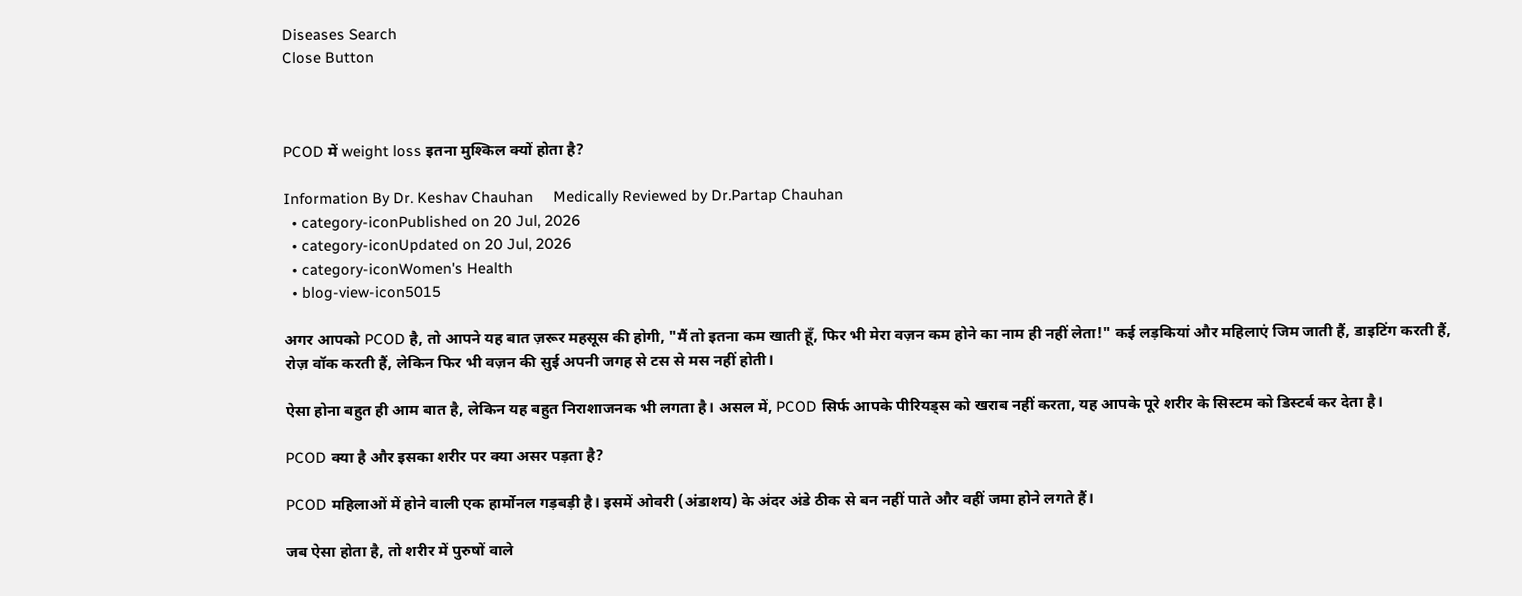Diseases Search
Close Button



PCOD में weight loss इतना मुश्किल क्यों होता है?

Information By Dr. Keshav Chauhan     Medically Reviewed by Dr.Partap Chauhan
  • category-iconPublished on 20 Jul, 2026
  • category-iconUpdated on 20 Jul, 2026
  • category-iconWomen's Health
  • blog-view-icon5015

अगर आपको PCOD है, तो आपने यह बात ज़रूर महसूस की होगी, "मैं तो इतना कम खाती हूँ, फिर भी मेरा वज़न कम होने का नाम ही नहीं लेता!" कई लड़कियां और महिलाएं जिम जाती हैं, डाइटिंग करती हैं, रोज़ वॉक करती हैं, लेकिन फिर भी वज़न की सुई अपनी जगह से टस से मस नहीं होती।

ऐसा होना बहुत ही आम बात है, लेकिन यह बहुत निराशाजनक भी लगता है। असल में, PCOD सिर्फ आपके पीरियड्स को खराब नहीं करता, यह आपके पूरे शरीर के सिस्टम को डिस्टर्ब कर देता है।

PCOD क्या है और इसका शरीर पर क्या असर पड़ता है?

PCOD महिलाओं में होने वाली एक हार्मोनल गड़बड़ी है। इसमें ओवरी (अंडाशय) के अंदर अंडे ठीक से बन नहीं पाते और वहीं जमा होने लगते हैं।

जब ऐसा होता है, तो शरीर में पुरुषों वाले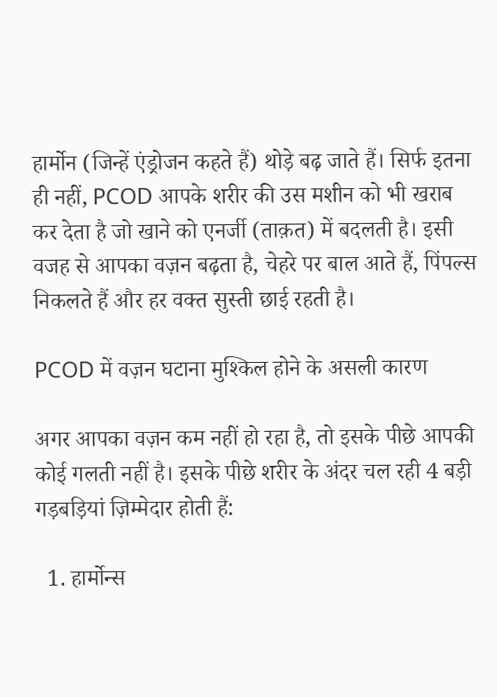हार्मोन (जिन्हें एंड्रोजन कहते हैं) थोड़े बढ़ जाते हैं। सिर्फ इतना ही नहीं, PCOD आपके शरीर की उस मशीन को भी खराब कर देता है जो खाने को एनर्जी (ताक़त) में बदलती है। इसी वजह से आपका वज़न बढ़ता है, चेहरे पर बाल आते हैं, पिंपल्स निकलते हैं और हर वक्त सुस्ती छाई रहती है।

PCOD में वज़न घटाना मुश्किल होने के असली कारण

अगर आपका वज़न कम नहीं हो रहा है, तो इसके पीछे आपकी कोई गलती नहीं है। इसके पीछे शरीर के अंदर चल रही 4 बड़ी गड़बड़ियां ज़िम्मेदार होती हैं:

  1. हार्मोन्स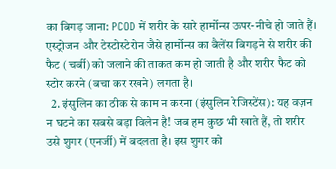का बिगड़ जाना: PCOD में शरीर के सारे हार्मोन्स ऊपर-नीचे हो जाते हैं। एस्ट्रोजन और टेस्टोस्टेरोन जैसे हार्मोन्स का बैलेंस बिगड़ने से शरीर की फैट (चर्बी) को जलाने की ताकत कम हो जाती है और शरीर फैट को स्टोर करने (बचा कर रखने) लगता है।
  2. इंसुलिन का ठीक से काम न करना (इंसुलिन रेजिस्टेंस): यह वज़न न घटने का सबसे बड़ा विलेन है! जब हम कुछ भी खाते हैं, तो शरीर उसे शुगर (एनर्जी) में बदलता है। इस शुगर को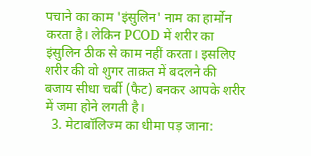पचाने का काम 'इंसुलिन' नाम का हार्मोन करता है। लेकिन PCOD में शरीर का इंसुलिन ठीक से काम नहीं करता। इसलिए शरीर की वो शुगर ताक़त में बदलने की बजाय सीधा चर्बी (फैट) बनकर आपके शरीर में जमा होने लगती है।
  3. मेटाबॉलिज्म का धीमा पड़ जाना: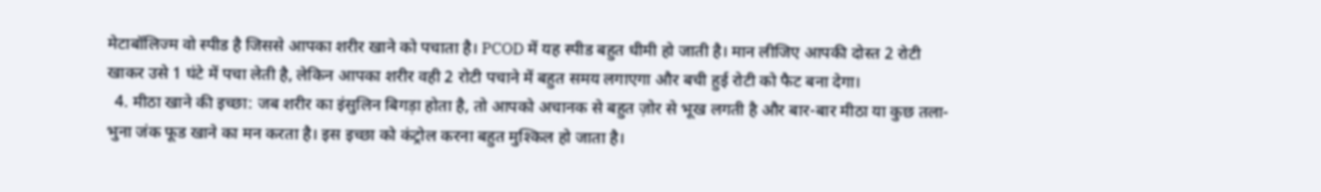मेटाबॉलिज्म वो स्पीड है जिससे आपका शरीर खाने को पचाता है। PCOD में यह स्पीड बहुत धीमी हो जाती है। मान लीजिए आपकी दोस्त 2 रोटी खाकर उसे 1 घंटे में पचा लेती है, लेकिन आपका शरीर वही 2 रोटी पचाने में बहुत समय लगाएगा और बची हुई रोटी को फैट बना देगा।
  4. मीठा खाने की इच्छा: जब शरीर का इंसुलिन बिगड़ा होता है, तो आपको अचानक से बहुत ज़ोर से भूख लगती है और बार-बार मीठा या कुछ तला-भुना जंक फूड खाने का मन करता है। इस इच्छा को कंट्रोल करना बहुत मुश्किल हो जाता है।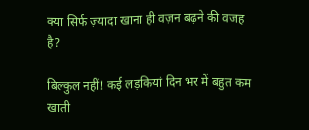क्या सिर्फ ज़्यादा खाना ही वज़न बढ़ने की वजह है?

बिल्कुल नहीं! कई लड़कियां दिन भर में बहुत कम खाती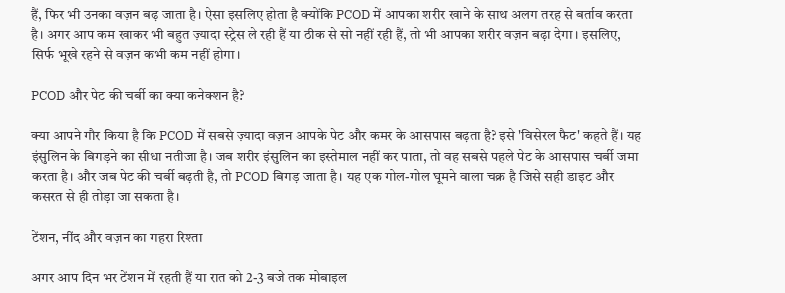हैं, फिर भी उनका वज़न बढ़ जाता है। ऐसा इसलिए होता है क्योंकि PCOD में आपका शरीर खाने के साथ अलग तरह से बर्ताव करता है। अगर आप कम खाकर भी बहुत ज़्यादा स्ट्रेस ले रही हैं या ठीक से सो नहीं रही हैं, तो भी आपका शरीर वज़न बढ़ा देगा। इसलिए, सिर्फ भूखे रहने से वज़न कभी कम नहीं होगा।

PCOD और पेट की चर्बी का क्या कनेक्शन है?

क्या आपने गौर किया है कि PCOD में सबसे ज़्यादा वज़न आपके पेट और कमर के आसपास बढ़ता है? इसे 'विसेरल फैट' कहते हैं। यह इंसुलिन के बिगड़ने का सीधा नतीजा है। जब शरीर इंसुलिन का इस्तेमाल नहीं कर पाता, तो वह सबसे पहले पेट के आसपास चर्बी जमा करता है। और जब पेट की चर्बी बढ़ती है, तो PCOD बिगड़ जाता है। यह एक गोल-गोल घूमने वाला चक्र है जिसे सही डाइट और कसरत से ही तोड़ा जा सकता है।

टेंशन, नींद और वज़न का गहरा रिश्ता

अगर आप दिन भर टेंशन में रहती हैं या रात को 2-3 बजे तक मोबाइल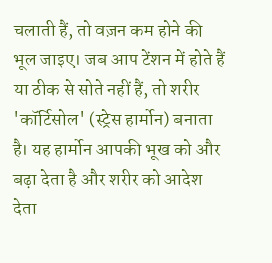चलाती हैं, तो वज़न कम होने की भूल जाइए। जब आप टेंशन में होते हैं या ठीक से सोते नहीं हैं, तो शरीर 'कॉर्टिसोल' (स्ट्रेस हार्मोन) बनाता है। यह हार्मोन आपकी भूख को और बढ़ा देता है और शरीर को आदेश देता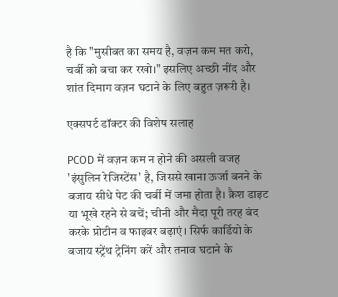है कि "मुसीबत का समय है, वज़न कम मत करो, चर्बी को बचा कर रखो।" इसलिए अच्छी नींद और शांत दिमाग वज़न घटाने के लिए बहुत ज़रूरी है।

एक्सपर्ट डॉक्टर की विशेष सलाह

PCOD में वज़न कम न होने की असली वजह 'इंसुलिन रेजिस्टेंस' है, जिससे खाना ऊर्जा बनने के बजाय सीधे पेट की चर्बी में जमा होता है। क्रैश डाइट या भूखे रहने से बचें; चीनी और मैदा पूरी तरह बंद करके प्रोटीन व फाइबर बढ़ाएं। सिर्फ कार्डियो के बजाय स्ट्रेंथ ट्रेनिंग करें और तनाव घटाने के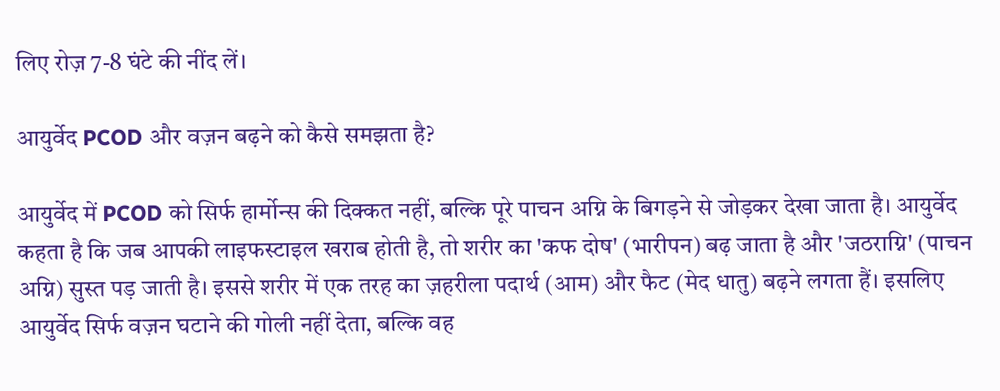लिए रोज़ 7-8 घंटे की नींद लें।

आयुर्वेद PCOD और वज़न बढ़ने को कैसे समझता है?

आयुर्वेद में PCOD को सिर्फ हार्मोन्स की दिक्कत नहीं, बल्कि पूरे पाचन अग्नि के बिगड़ने से जोड़कर देखा जाता है। आयुर्वेद कहता है कि जब आपकी लाइफस्टाइल खराब होती है, तो शरीर का 'कफ दोष' (भारीपन) बढ़ जाता है और 'जठराग्नि' (पाचन अग्नि) सुस्त पड़ जाती है। इससे शरीर में एक तरह का ज़हरीला पदार्थ (आम) और फैट (मेद धातु) बढ़ने लगता हैं। इसलिए आयुर्वेद सिर्फ वज़न घटाने की गोली नहीं देता, बल्कि वह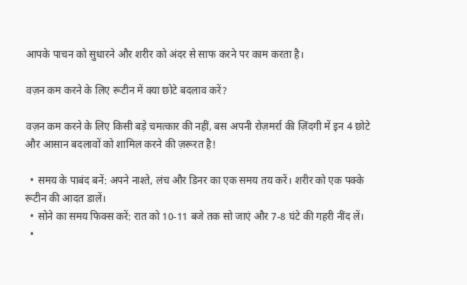आपके पाचन को सुधारने और शरीर को अंदर से साफ करने पर काम करता है।

वज़न कम करने के लिए रूटीन में क्या छोटे बदलाव करें?

वज़न कम करने के लिए किसी बड़े चमत्कार की नहीं, बस अपनी रोज़मर्रा की ज़िंदगी में इन 4 छोटे और आसान बदलावों को शामिल करने की ज़रूरत है!

  • समय के पाबंद बनें: अपने नाश्ते, लंच और डिनर का एक समय तय करें। शरीर को एक पक्के रूटीन की आदत डालें।
  • सोने का समय फिक्स करें: रात को 10-11 बजे तक सो जाएं और 7-8 घंटे की गहरी नींद लें।
  •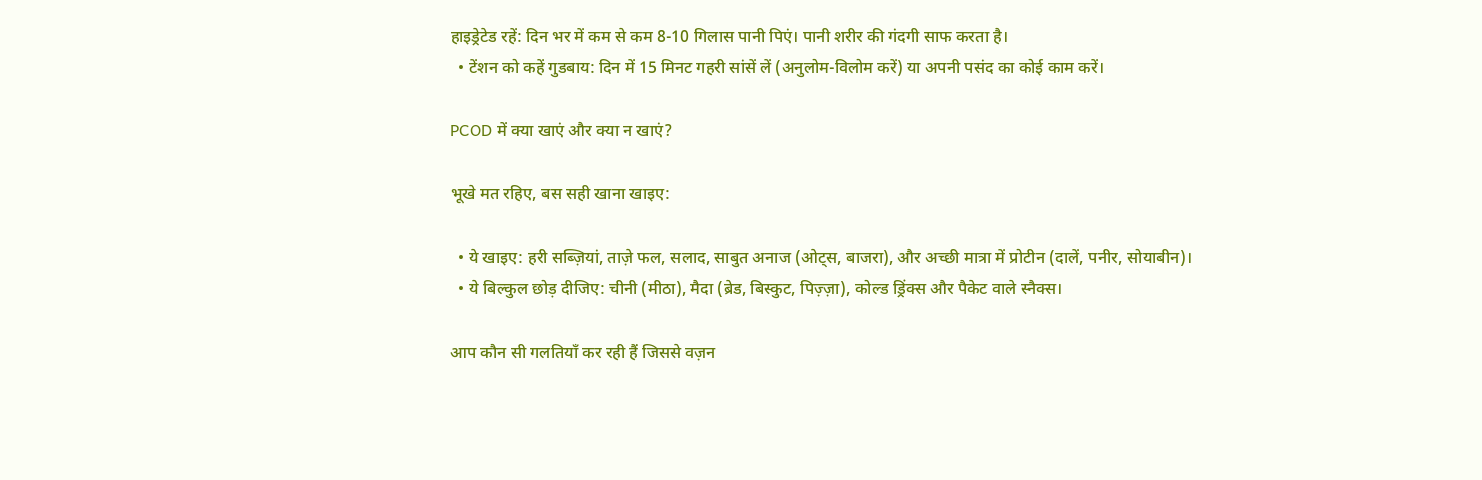हाइड्रेटेड रहें: दिन भर में कम से कम 8-10 गिलास पानी पिएं। पानी शरीर की गंदगी साफ करता है।
  • टेंशन को कहें गुडबाय: दिन में 15 मिनट गहरी सांसें लें (अनुलोम-विलोम करें) या अपनी पसंद का कोई काम करें।

PCOD में क्या खाएं और क्या न खाएं?

भूखे मत रहिए, बस सही खाना खाइए:

  • ये खाइए: हरी सब्ज़ियां, ताज़े फल, सलाद, साबुत अनाज (ओट्स, बाजरा), और अच्छी मात्रा में प्रोटीन (दालें, पनीर, सोयाबीन)।
  • ये बिल्कुल छोड़ दीजिए: चीनी (मीठा), मैदा (ब्रेड, बिस्कुट, पिज़्ज़ा), कोल्ड ड्रिंक्स और पैकेट वाले स्नैक्स।

आप कौन सी गलतियाँ कर रही हैं जिससे वज़न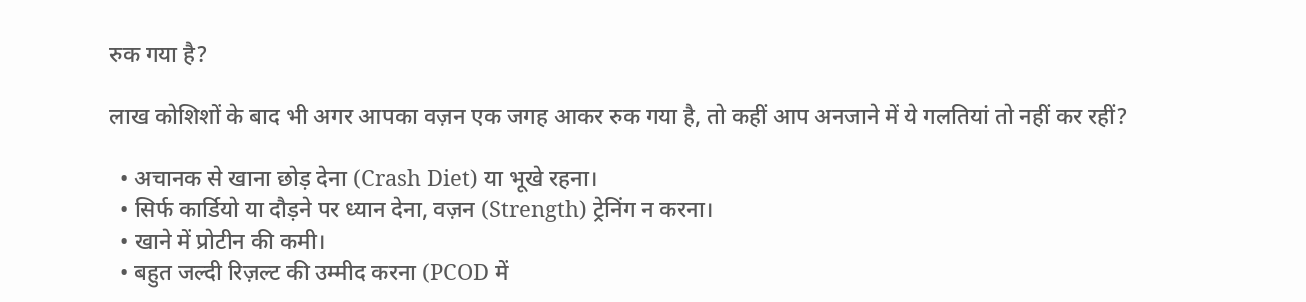रुक गया है?

लाख कोशिशों के बाद भी अगर आपका वज़न एक जगह आकर रुक गया है, तो कहीं आप अनजाने में ये गलतियां तो नहीं कर रहीं?

  • अचानक से खाना छोड़ देना (Crash Diet) या भूखे रहना।
  • सिर्फ कार्डियो या दौड़ने पर ध्यान देना, वज़न (Strength) ट्रेनिंग न करना।
  • खाने में प्रोटीन की कमी।
  • बहुत जल्दी रिज़ल्ट की उम्मीद करना (PCOD में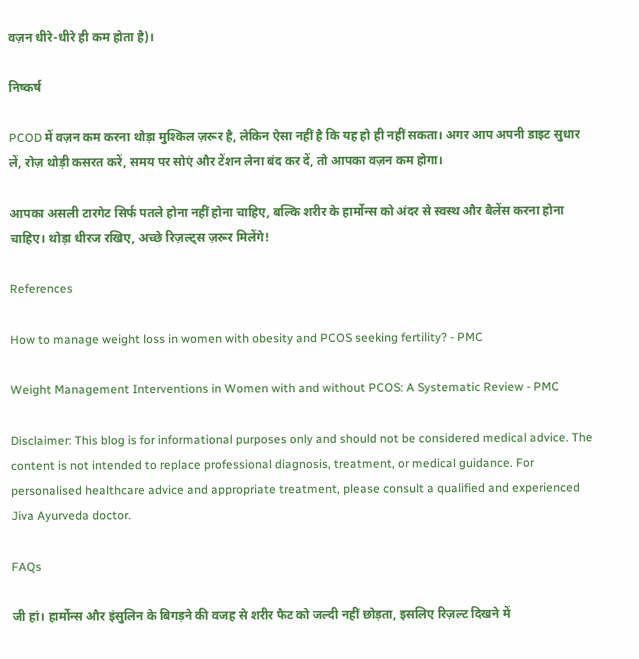वज़न धीरे-धीरे ही कम होता है)।

निष्कर्ष

PCOD में वज़न कम करना थोड़ा मुश्किल ज़रूर है, लेकिन ऐसा नहीं है कि यह हो ही नहीं सकता। अगर आप अपनी डाइट सुधार लें, रोज़ थोड़ी कसरत करें, समय पर सोएं और टेंशन लेना बंद कर दें, तो आपका वज़न कम होगा।

आपका असली टारगेट सिर्फ पतले होना नहीं होना चाहिए, बल्कि शरीर के हार्मोन्स को अंदर से स्वस्थ और बैलेंस करना होना चाहिए। थोड़ा धीरज रखिए, अच्छे रिज़ल्ट्स ज़रूर मिलेंगे!

References

How to manage weight loss in women with obesity and PCOS seeking fertility? - PMC

Weight Management Interventions in Women with and without PCOS: A Systematic Review - PMC

Disclaimer: This blog is for informational purposes only and should not be considered medical advice. The content is not intended to replace professional diagnosis, treatment, or medical guidance. For personalised healthcare advice and appropriate treatment, please consult a qualified and experienced Jiva Ayurveda doctor.

FAQs

जी हां। हार्मोन्स और इंसुलिन के बिगड़ने की वजह से शरीर फैट को जल्दी नहीं छोड़ता, इसलिए रिज़ल्ट दिखने में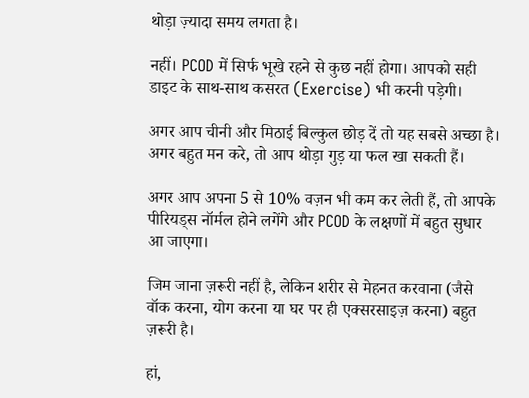थोड़ा ज़्यादा समय लगता है।

नहीं। PCOD में सिर्फ भूखे रहने से कुछ नहीं होगा। आपको सही डाइट के साथ-साथ कसरत (Exercise) भी करनी पड़ेगी।

अगर आप चीनी और मिठाई बिल्कुल छोड़ दें तो यह सबसे अच्छा है। अगर बहुत मन करे, तो आप थोड़ा गुड़ या फल खा सकती हैं।

अगर आप अपना 5 से 10% वज़न भी कम कर लेती हैं, तो आपके पीरियड्स नॉर्मल होने लगेंगे और PCOD के लक्षणों में बहुत सुधार आ जाएगा।

जिम जाना ज़रूरी नहीं है, लेकिन शरीर से मेहनत करवाना (जैसे वॉक करना, योग करना या घर पर ही एक्सरसाइज़ करना) बहुत ज़रूरी है।

हां,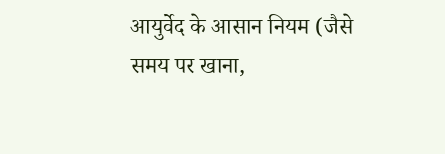आयुर्वेद के आसान नियम (जैसे समय पर खाना,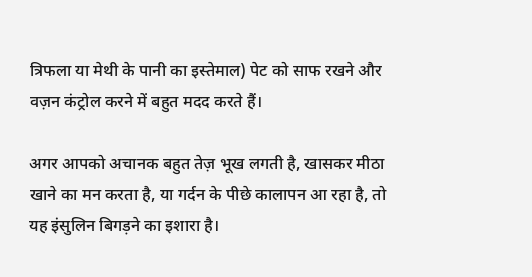त्रिफला या मेथी के पानी का इस्तेमाल) पेट को साफ रखने और वज़न कंट्रोल करने में बहुत मदद करते हैं।

अगर आपको अचानक बहुत तेज़ भूख लगती है, खासकर मीठा खाने का मन करता है, या गर्दन के पीछे कालापन आ रहा है, तो यह इंसुलिन बिगड़ने का इशारा है।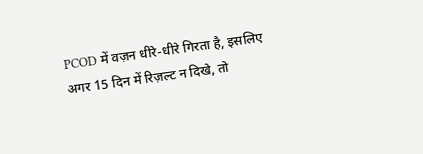PCOD में वज़न धीरे-धीरे गिरता है, इसलिए अगर 15 दिन में रिज़ल्ट न दिखे, तो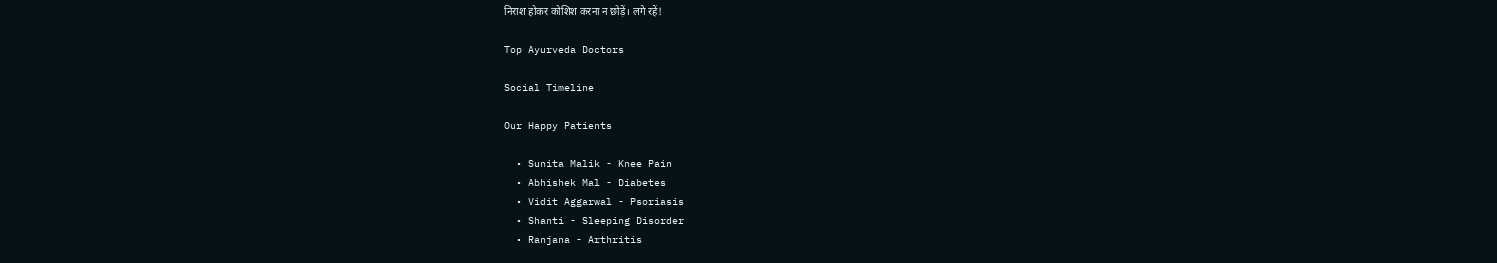निराश होकर कोशिश करना न छोड़ें। लगे रहें!

Top Ayurveda Doctors

Social Timeline

Our Happy Patients

  • Sunita Malik - Knee Pain
  • Abhishek Mal - Diabetes
  • Vidit Aggarwal - Psoriasis
  • Shanti - Sleeping Disorder
  • Ranjana - Arthritis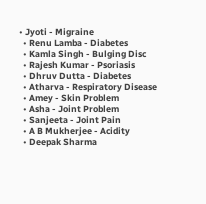• Jyoti - Migraine
  • Renu Lamba - Diabetes
  • Kamla Singh - Bulging Disc
  • Rajesh Kumar - Psoriasis
  • Dhruv Dutta - Diabetes
  • Atharva - Respiratory Disease
  • Amey - Skin Problem
  • Asha - Joint Problem
  • Sanjeeta - Joint Pain
  • A B Mukherjee - Acidity
  • Deepak Sharma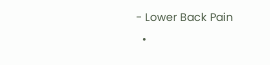- Lower Back Pain
  •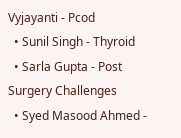Vyjayanti - Pcod
  • Sunil Singh - Thyroid
  • Sarla Gupta - Post Surgery Challenges
  • Syed Masood Ahmed -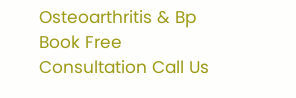Osteoarthritis & Bp
Book Free Consultation Call Us